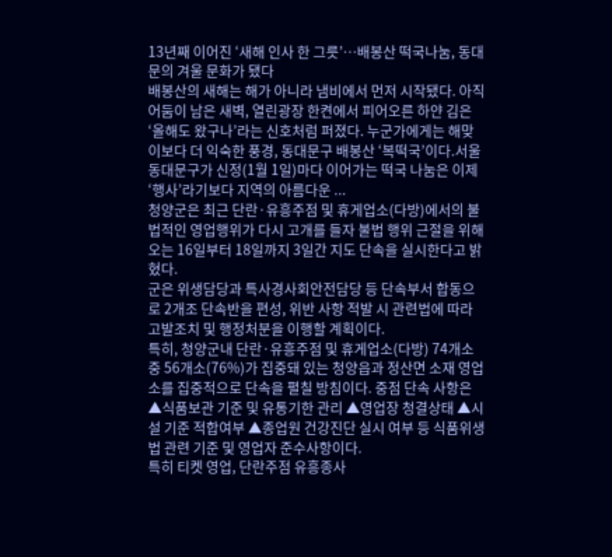13년째 이어진 ‘새해 인사 한 그릇’…배봉산 떡국나눔, 동대문의 겨울 문화가 됐다
배봉산의 새해는 해가 아니라 냄비에서 먼저 시작됐다. 아직 어둠이 남은 새벽, 열린광장 한켠에서 피어오른 하얀 김은 ‘올해도 왔구나’라는 신호처럼 퍼졌다. 누군가에게는 해맞이보다 더 익숙한 풍경, 동대문구 배봉산 ‘복떡국’이다.서울 동대문구가 신정(1월 1일)마다 이어가는 떡국 나눔은 이제 ‘행사’라기보다 지역의 아름다운 ...
청양군은 최근 단란·유흥주점 및 휴게업소(다방)에서의 불법적인 영업행위가 다시 고개를 들자 불법 행위 근절을 위해 오는 16일부터 18일까지 3일간 지도 단속을 실시한다고 밝혔다.
군은 위생담당과 특사경사회안전담당 등 단속부서 합동으로 2개조 단속반을 편성, 위반 사항 적발 시 관련법에 따라 고발조치 및 행정처분을 이행할 계획이다.
특히, 청양군내 단란·유흥주점 및 휴게업소(다방) 74개소 중 56개소(76%)가 집중돼 있는 청양읍과 정산면 소재 영업소를 집중적으로 단속을 펼칠 방침이다. 중점 단속 사항은 ▲식품보관 기준 및 유통기한 관리 ▲영업장 청결상태 ▲시설 기준 적합여부 ▲종업원 건강진단 실시 여부 등 식품위생법 관련 기준 및 영업자 준수사항이다.
특히 티켓 영업, 단란주점 유흥종사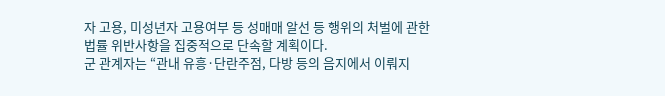자 고용, 미성년자 고용여부 등 성매매 알선 등 행위의 처벌에 관한 법률 위반사항을 집중적으로 단속할 계획이다.
군 관계자는 “관내 유흥·단란주점, 다방 등의 음지에서 이뤄지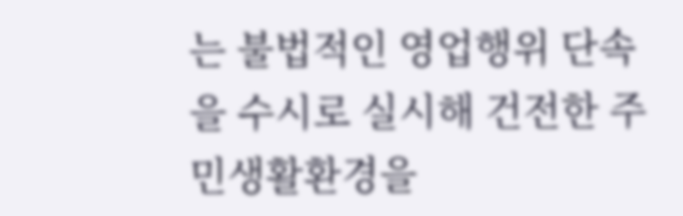는 불법적인 영업행위 단속을 수시로 실시해 건전한 주민생활환경을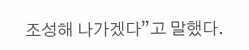조성해 나가겠다”고 말했다.